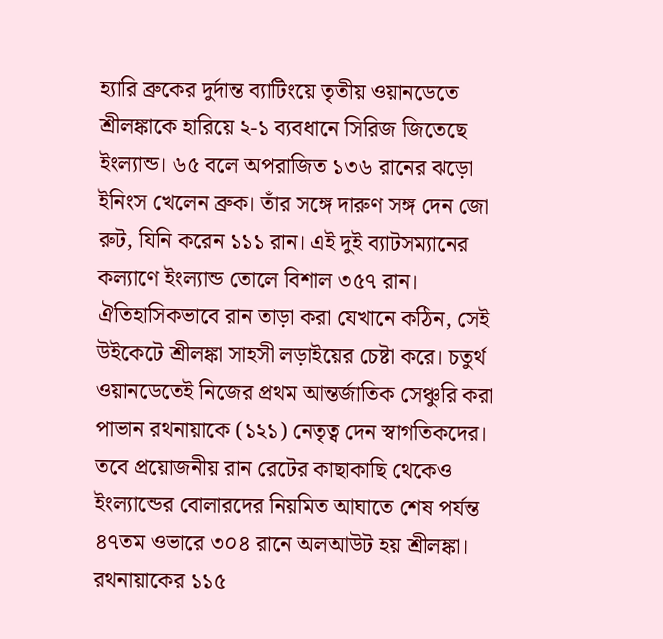হ্যারি ব্রুকের দুর্দান্ত ব্যাটিংয়ে তৃতীয় ওয়ানডেতে শ্রীলঙ্কাকে হারিয়ে ২-১ ব্যবধানে সিরিজ জিতেছে ইংল্যান্ড। ৬৫ বলে অপরাজিত ১৩৬ রানের ঝড়ো ইনিংস খেলেন ব্রুক। তাঁর সঙ্গে দারুণ সঙ্গ দেন জো রুট, যিনি করেন ১১১ রান। এই দুই ব্যাটসম্যানের কল্যাণে ইংল্যান্ড তোলে বিশাল ৩৫৭ রান।
ঐতিহাসিকভাবে রান তাড়া করা যেখানে কঠিন, সেই উইকেটে শ্রীলঙ্কা সাহসী লড়াইয়ের চেষ্টা করে। চতুর্থ ওয়ানডেতেই নিজের প্রথম আন্তর্জাতিক সেঞ্চুরি করা পাভান রথনায়াকে (১২১) নেতৃত্ব দেন স্বাগতিকদের। তবে প্রয়োজনীয় রান রেটের কাছাকাছি থেকেও ইংল্যান্ডের বোলারদের নিয়মিত আঘাতে শেষ পর্যন্ত ৪৭তম ওভারে ৩০৪ রানে অলআউট হয় শ্রীলঙ্কা।
রথনায়াকের ১১৫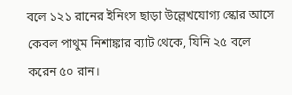বলে ১২১ রানের ইনিংস ছাড়া উল্লেখযোগ্য স্কোর আসে কেবল পাথুম নিশাঙ্কার ব্যাট থেকে, যিনি ২৫ বলে করেন ৫০ রান।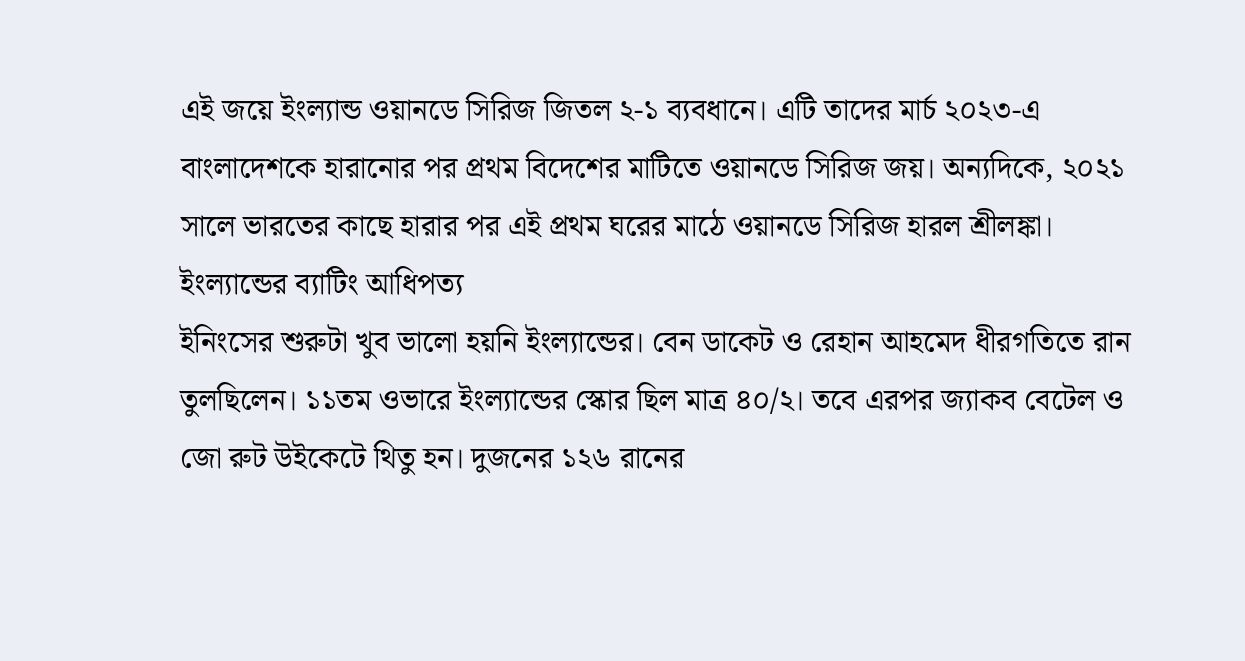এই জয়ে ইংল্যান্ড ওয়ানডে সিরিজ জিতল ২-১ ব্যবধানে। এটি তাদের মার্চ ২০২৩-এ বাংলাদেশকে হারানোর পর প্রথম বিদেশের মাটিতে ওয়ানডে সিরিজ জয়। অন্যদিকে, ২০২১ সালে ভারতের কাছে হারার পর এই প্রথম ঘরের মাঠে ওয়ানডে সিরিজ হারল শ্রীলঙ্কা।
ইংল্যান্ডের ব্যাটিং আধিপত্য
ইনিংসের শুরুটা খুব ভালো হয়নি ইংল্যান্ডের। বেন ডাকেট ও রেহান আহমেদ ধীরগতিতে রান তুলছিলেন। ১১তম ওভারে ইংল্যান্ডের স্কোর ছিল মাত্র ৪০/২। তবে এরপর জ্যাকব বেটেল ও জো রুট উইকেটে থিতু হন। দুজনের ১২৬ রানের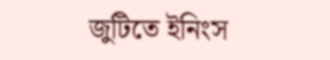জুটিতে ইনিংস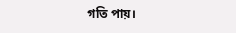গতি পায়।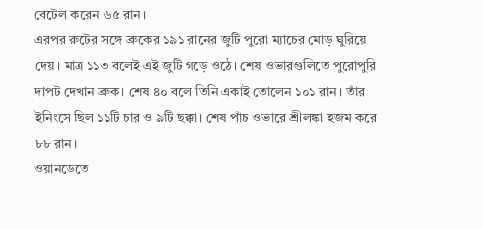বেটেল করেন ৬৫ রান।
এরপর রুটের সঙ্গে ব্রুকের ১৯১ রানের জুটি পুরো ম্যাচের মোড় ঘুরিয়ে দেয়। মাত্র ১১৩ বলেই এই জুটি গড়ে ওঠে। শেষ ওভারগুলিতে পুরোপুরি দাপট দেখান ব্রুক। শেষ ৪০ বলে তিনি একাই তোলেন ১০১ রান। তাঁর ইনিংসে ছিল ১১টি চার ও ৯টি ছক্কা। শেষ পাঁচ ওভারে শ্রীলঙ্কা হজম করে ৮৮ রান।
ওয়ানডেতে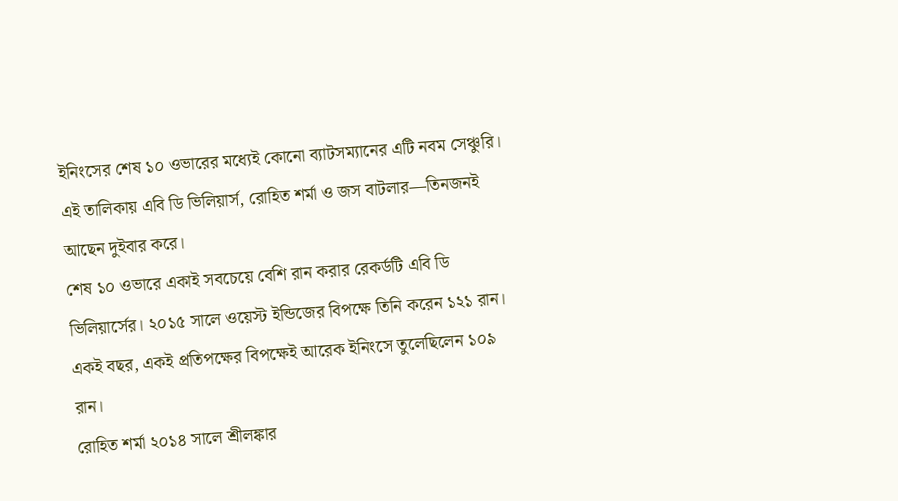ইনিংসের শেষ ১০ ওভারের মধ্যেই কোনো ব্যাটসম্যানের এটি নবম সেঞ্চুরি। এই তালিকায় এবি ডি ভিলিয়ার্স, রোহিত শর্মা ও জস বাটলার—তিনজনই আছেন দুইবার করে।
শেষ ১০ ওভারে একাই সবচেয়ে বেশি রান করার রেকর্ডটি এবি ডি ভিলিয়ার্সের। ২০১৫ সালে ওয়েস্ট ইন্ডিজের বিপক্ষে তিনি করেন ১২১ রান। একই বছর, একই প্রতিপক্ষের বিপক্ষেই আরেক ইনিংসে তুলেছিলেন ১০৯ রান।
রোহিত শর্মা ২০১৪ সালে শ্রীলঙ্কার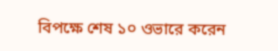বিপক্ষে শেষ ১০ ওভারে করেন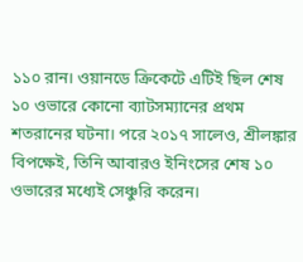১১০ রান। ওয়ানডে ক্রিকেটে এটিই ছিল শেষ ১০ ওভারে কোনো ব্যাটসম্যানের প্রথম শতরানের ঘটনা। পরে ২০১৭ সালেও, শ্রীলঙ্কার বিপক্ষেই, তিনি আবারও ইনিংসের শেষ ১০ ওভারের মধ্যেই সেঞ্চুরি করেন।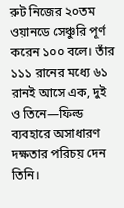রুট নিজের ২০তম ওয়ানডে সেঞ্চুরি পূর্ণ করেন ১০০ বলে। তাঁর ১১১ রানের মধ্যে ৬১ রানই আসে এক, দুই ও তিনে—ফিল্ড ব্যবহারে অসাধারণ দক্ষতার পরিচয় দেন তিনি।